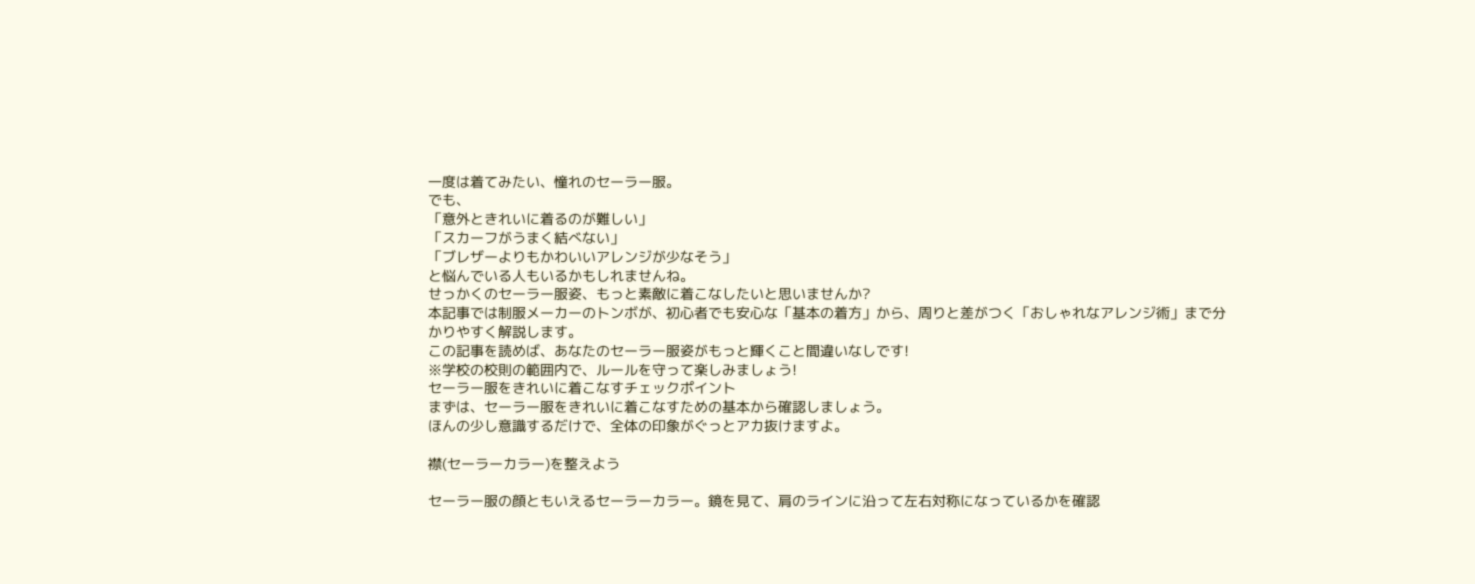一度は着てみたい、憧れのセーラー服。
でも、
「意外ときれいに着るのが難しい」
「スカーフがうまく結べない」
「ブレザーよりもかわいいアレンジが少なそう」
と悩んでいる人もいるかもしれませんね。
せっかくのセーラー服姿、もっと素敵に着こなしたいと思いませんか?
本記事では制服メーカーのトンボが、初心者でも安心な「基本の着方」から、周りと差がつく「おしゃれなアレンジ術」まで分かりやすく解説します。
この記事を読めば、あなたのセーラー服姿がもっと輝くこと間違いなしです!
※学校の校則の範囲内で、ルールを守って楽しみましょう!
セーラー服をきれいに着こなすチェックポイント
まずは、セーラー服をきれいに着こなすための基本から確認しましょう。
ほんの少し意識するだけで、全体の印象がぐっとアカ抜けますよ。

襟(セーラーカラー)を整えよう

セーラー服の顔ともいえるセーラーカラー。鏡を見て、肩のラインに沿って左右対称になっているかを確認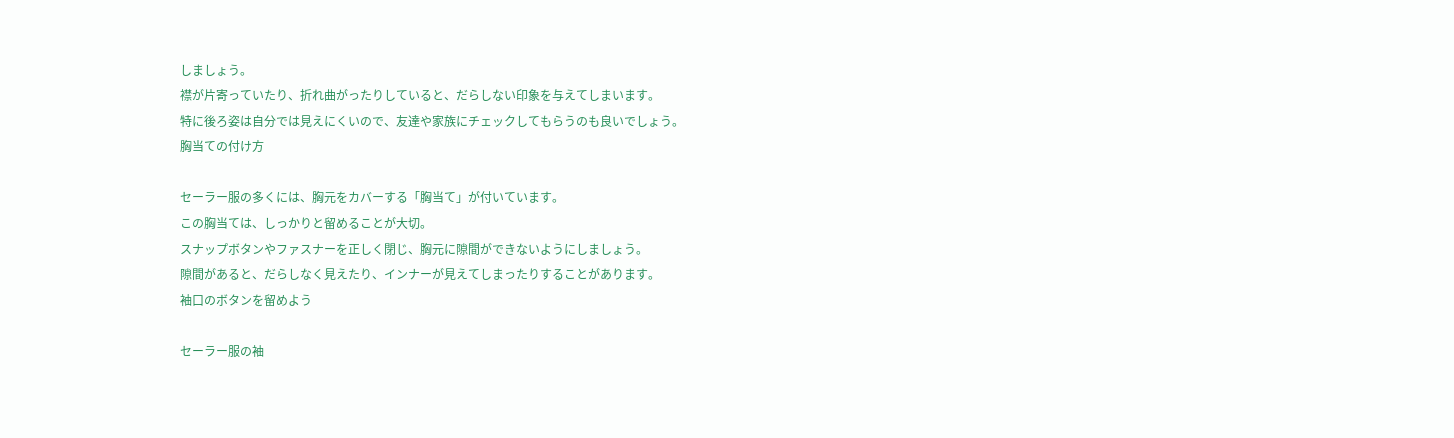しましょう。
襟が片寄っていたり、折れ曲がったりしていると、だらしない印象を与えてしまいます。
特に後ろ姿は自分では見えにくいので、友達や家族にチェックしてもらうのも良いでしょう。
胸当ての付け方

セーラー服の多くには、胸元をカバーする「胸当て」が付いています。
この胸当ては、しっかりと留めることが大切。
スナップボタンやファスナーを正しく閉じ、胸元に隙間ができないようにしましょう。
隙間があると、だらしなく見えたり、インナーが見えてしまったりすることがあります。
袖口のボタンを留めよう

セーラー服の袖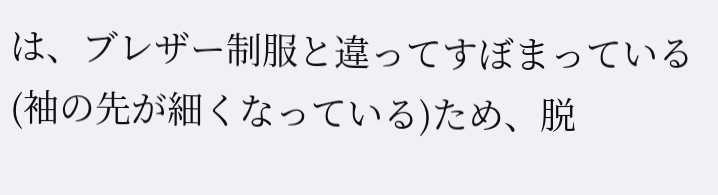は、ブレザー制服と違ってすぼまっている(袖の先が細くなっている)ため、脱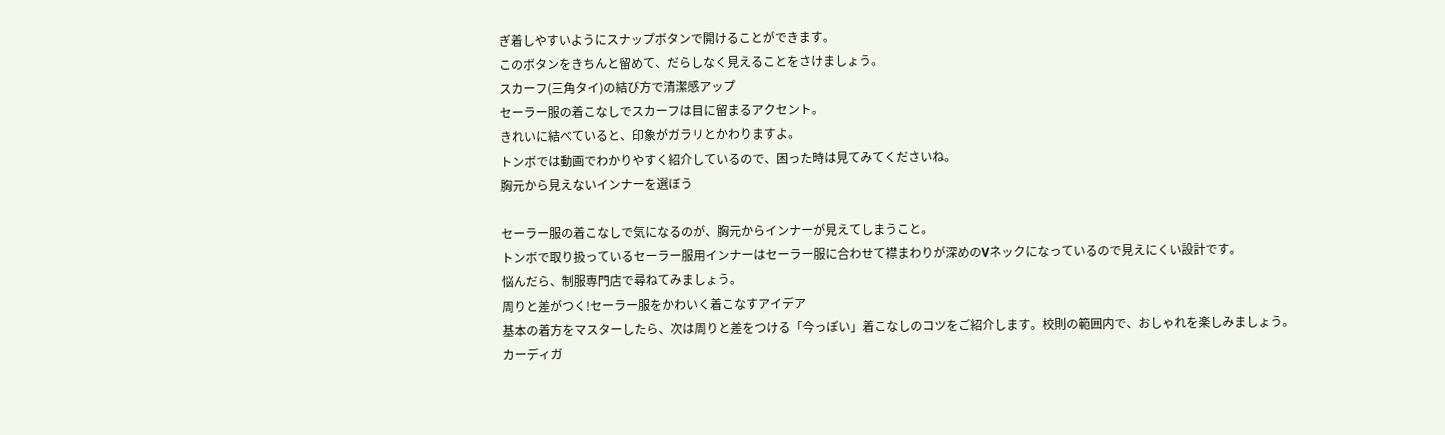ぎ着しやすいようにスナップボタンで開けることができます。
このボタンをきちんと留めて、だらしなく見えることをさけましょう。
スカーフ(三角タイ)の結び方で清潔感アップ
セーラー服の着こなしでスカーフは目に留まるアクセント。
きれいに結べていると、印象がガラリとかわりますよ。
トンボでは動画でわかりやすく紹介しているので、困った時は見てみてくださいね。
胸元から見えないインナーを選ぼう

セーラー服の着こなしで気になるのが、胸元からインナーが見えてしまうこと。
トンボで取り扱っているセーラー服用インナーはセーラー服に合わせて襟まわりが深めのVネックになっているので見えにくい設計です。
悩んだら、制服専門店で尋ねてみましょう。
周りと差がつく!セーラー服をかわいく着こなすアイデア
基本の着方をマスターしたら、次は周りと差をつける「今っぽい」着こなしのコツをご紹介します。校則の範囲内で、おしゃれを楽しみましょう。
カーディガ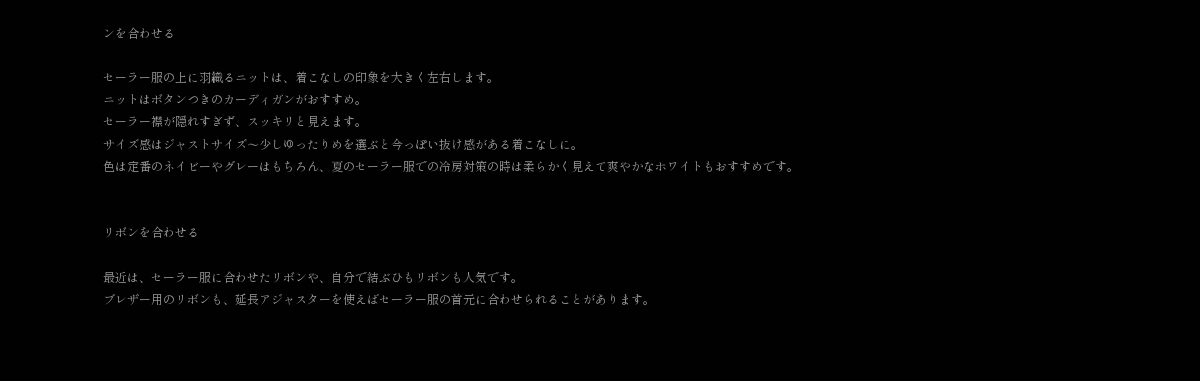ンを合わせる

セーラー服の上に羽織るニットは、着こなしの印象を大きく左右します。
ニットはボタンつきのカーディガンがおすすめ。
セーラー襟が隠れすぎず、スッキリと見えます。
サイズ感はジャストサイズ〜少しゆったりめを選ぶと今っぽい抜け感がある着こなしに。
色は定番のネイビーやグレーはもちろん、夏のセーラー服での冷房対策の時は柔らかく見えて爽やかなホワイトもおすすめです。


リボンを合わせる

最近は、セーラー服に合わせたリボンや、自分で結ぶひもリボンも人気です。
ブレザー用のリボンも、延長アジャスターを使えばセーラー服の首元に合わせられることがあります。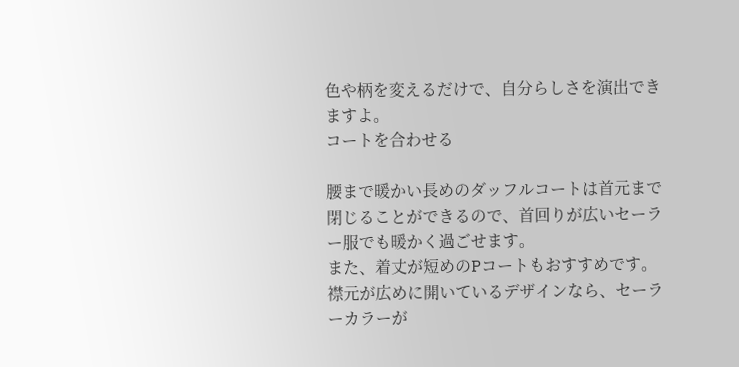色や柄を変えるだけで、自分らしさを演出できますよ。
コートを合わせる

腰まで暖かい長めのダッフルコートは首元まで閉じることができるので、首回りが広いセーラー服でも暖かく過ごせます。
また、着丈が短めのPコートもおすすめです。
襟元が広めに開いているデザインなら、セーラーカラーが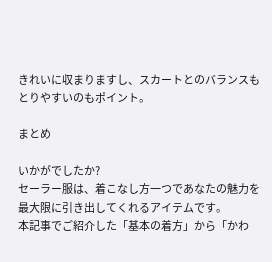きれいに収まりますし、スカートとのバランスもとりやすいのもポイント。

まとめ

いかがでしたか?
セーラー服は、着こなし方一つであなたの魅力を最大限に引き出してくれるアイテムです。
本記事でご紹介した「基本の着方」から「かわ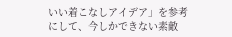いい着こなしアイデア」を参考にして、今しかできない素敵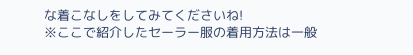な着こなしをしてみてくださいね!
※ここで紹介したセーラー服の着用方法は一般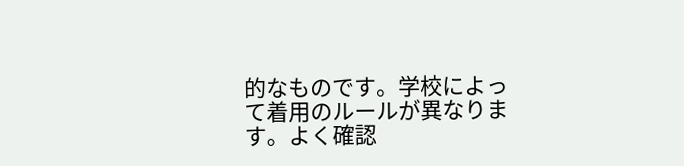的なものです。学校によって着用のルールが異なります。よく確認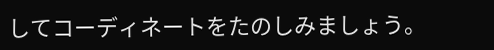してコーディネートをたのしみましょう。